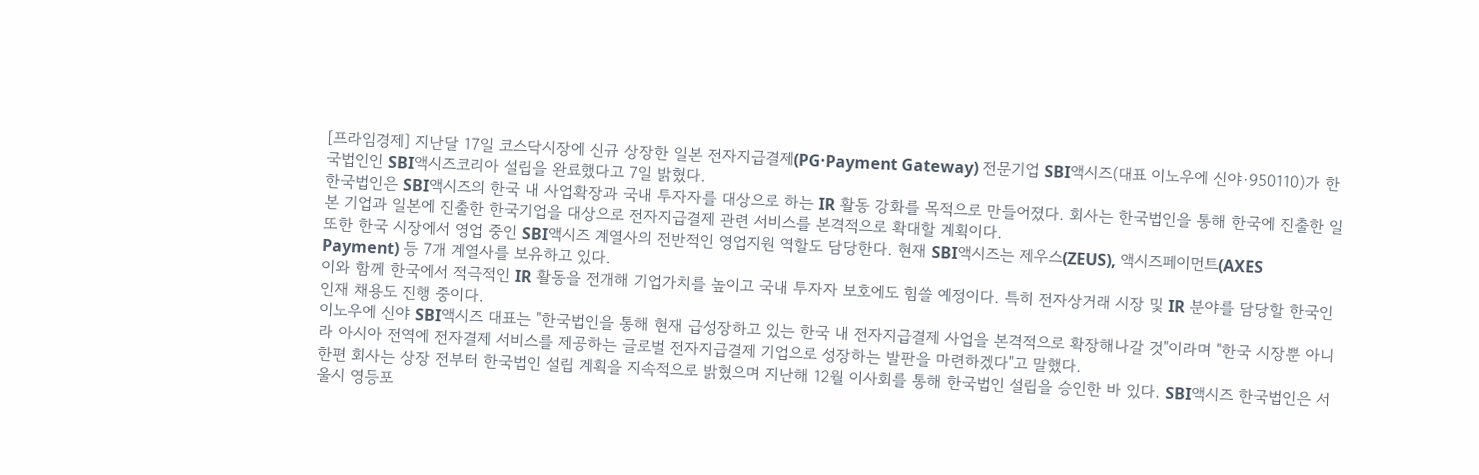[프라임경제] 지난달 17일 코스닥시장에 신규 상장한 일본 전자지급결제(PG·Payment Gateway) 전문기업 SBI액시즈(대표 이노우에 신야·950110)가 한국법인인 SBI액시즈코리아 설립을 완료했다고 7일 밝혔다.
한국법인은 SBI액시즈의 한국 내 사업확장과 국내 투자자를 대상으로 하는 IR 활동 강화를 목적으로 만들어졌다. 회사는 한국법인을 통해 한국에 진출한 일본 기업과 일본에 진출한 한국기업을 대상으로 전자지급결제 관련 서비스를 본격적으로 확대할 계획이다.
또한 한국 시장에서 영업 중인 SBI액시즈 계열사의 전반적인 영업지원 역할도 담당한다. 현재 SBI액시즈는 제우스(ZEUS), 액시즈페이먼트(AXES Payment) 등 7개 계열사를 보유하고 있다.
이와 함께 한국에서 적극적인 IR 활동을 전개해 기업가치를 높이고 국내 투자자 보호에도 힘쓸 예정이다. 특히 전자상거래 시장 및 IR 분야를 담당할 한국인 인재 채용도 진행 중이다.
이노우에 신야 SBI액시즈 대표는 "한국법인을 통해 현재 급성장하고 있는 한국 내 전자지급결제 사업을 본격적으로 확장해나갈 것"이라며 "한국 시장뿐 아니라 아시아 전역에 전자결제 서비스를 제공하는 글로벌 전자지급결제 기업으로 성장하는 발판을 마련하겠다"고 말했다.
한편 회사는 상장 전부터 한국법인 설립 계획을 지속적으로 밝혔으며 지난해 12월 이사회를 통해 한국법인 설립을 승인한 바 있다. SBI액시즈 한국법인은 서울시 영등포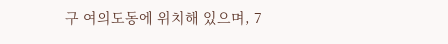구 여의도동에 위치해 있으며, 7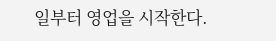일부터 영업을 시작한다.